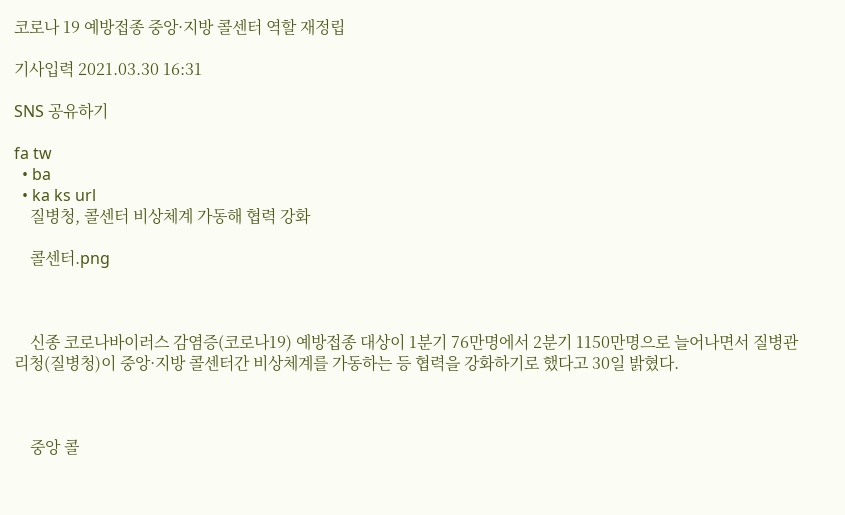코로나 19 예방접종 중앙·지방 콜센터 역할 재정립

기사입력 2021.03.30 16:31

SNS 공유하기

fa tw
  • ba
  • ka ks url
    질병청, 콜센터 비상체계 가동해 협력 강화

    콜센터.png



    신종 코로나바이러스 감염증(코로나19) 예방접종 대상이 1분기 76만명에서 2분기 1150만명으로 늘어나면서 질병관리청(질병청)이 중앙·지방 콜센터간 비상체계를 가동하는 등 협력을 강화하기로 했다고 30일 밝혔다.



    중앙 콜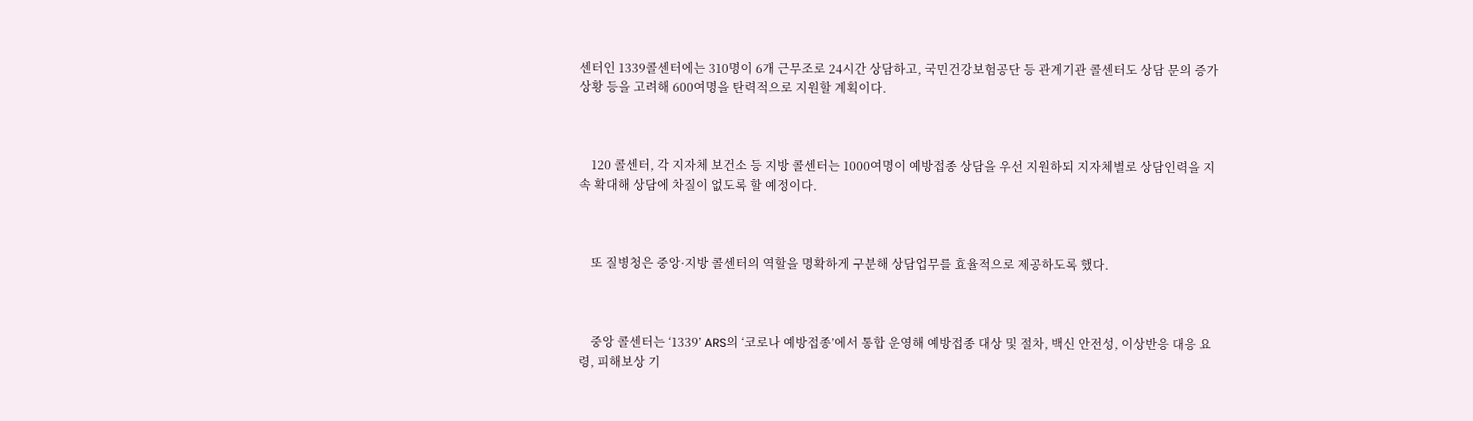센터인 1339콜센터에는 310명이 6개 근무조로 24시간 상담하고, 국민건강보험공단 등 관계기관 콜센터도 상담 문의 증가상황 등을 고려해 600여명을 탄력적으로 지원할 계획이다.



    120 콜센터, 각 지자체 보건소 등 지방 콜센터는 1000여명이 예방접종 상담을 우선 지원하되 지자체별로 상담인력을 지속 확대해 상담에 차질이 없도록 할 예정이다.



    또 질병청은 중앙·지방 콜센터의 역할을 명확하게 구분해 상담업무를 효율적으로 제공하도록 했다.



    중앙 콜센터는 ‘1339’ ARS의 ‘코로나 예방접종’에서 통합 운영해 예방접종 대상 및 절차, 백신 안전성, 이상반응 대응 요령, 피해보상 기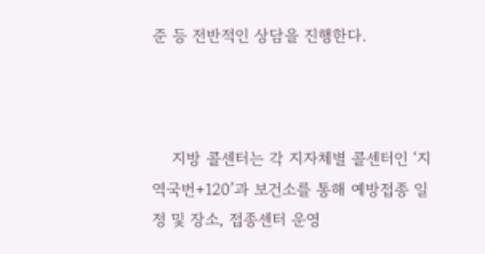준 등 전반적인 상담을 진행한다.



    지방 콜센터는 각 지자체별 콜센터인 ‘지역국번+120’과 보건소를 통해 예방접종 일정 및 장소, 접종센터 운영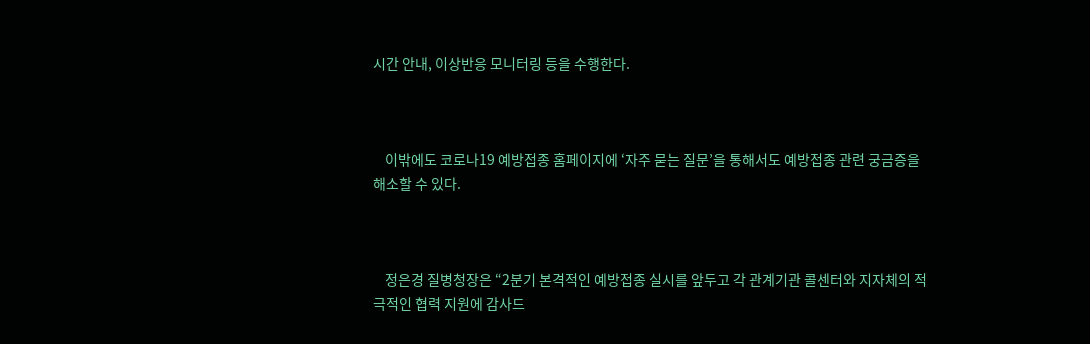시간 안내, 이상반응 모니터링 등을 수행한다.



    이밖에도 코로나19 예방접종 홈페이지에 ‘자주 묻는 질문’을 통해서도 예방접종 관련 궁금증을 해소할 수 있다.



    정은경 질병청장은 “2분기 본격적인 예방접종 실시를 앞두고 각 관계기관 콜센터와 지자체의 적극적인 협력 지원에 감사드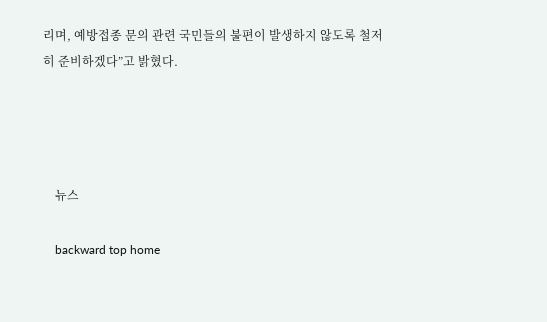리며, 예방접종 문의 관련 국민들의 불편이 발생하지 않도록 철저히 준비하겠다”고 밝혔다.




    뉴스

    backward top home